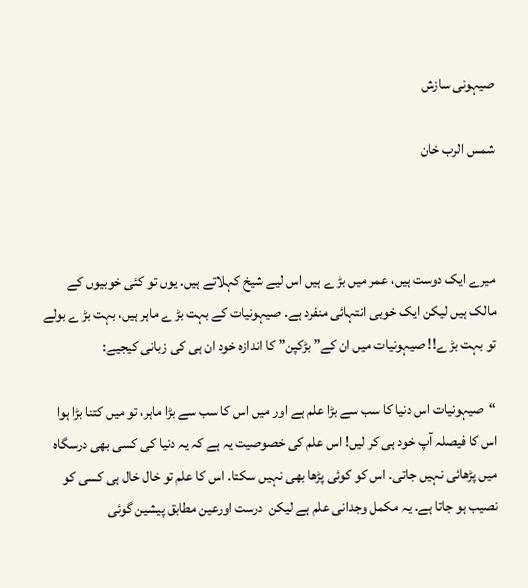صیہونی سازش

شمس الرب خان



میرے ایک دوست ہیں، عمر میں بڑ ے ہیں اس لیے شیخ کہلاتے ہیں. یوں تو کئی خوبیوں کے مالک ہیں لیکن ایک خوبی انتہائی منفرد ہے. صیہونیات کے بہت بڑ ے ماہر ہیں، بہت بڑ ے بولے تو بہت بڑ ے!! صیہونیات میں ان کے” بڑکپن” کا اندازہ خود ان ہی کی زبانی کیجیے:

“صیہونیات اس دنیا کا سب سے بڑا علم ہے اور میں اس کا سب سے بڑا ماہر، تو میں کتنا بڑا ہوا اس کا فیصلہ آپ خود ہی کر لیں! اس علم کی خصوصیت یہ ہے کہ یہ دنیا کی کسی بھی درسگاہ میں پڑھائی نہیں جاتی. اس کو کوئی پڑھا بھی نہیں سکتا. اس کا علم تو خال خال ہی کسی کو نصیب ہو جاتا ہے. یہ مکمل وجدانی علم ہے لیکن  درست اورعین مطابق پیشین گوئی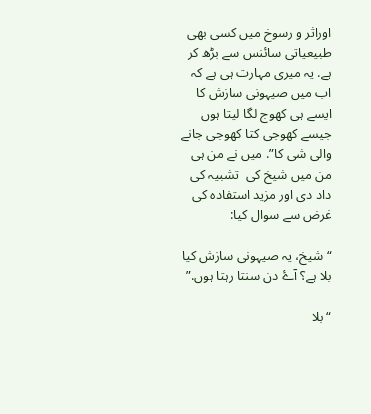اوراثر و رسوخ میں کسی بھی طبیعیاتی سائنس سے بڑھ کر ہے. یہ میری مہارت ہی ہے کہ اب میں صیہونی سازش کا ایسے ہی کھوج لگا لیتا ہوں جیسے کھوجی کتا کھوجی جانے والی شی کا”. میں نے من ہی من میں شیخ کی  تشبیہ کی داد دی اور مزید استفادہ کی غرض سے سوال کیا:

“شیخ، یہ صیہونی سازش کیا بلا ہے؟ آۓ دن سنتا رہتا ہوں.”

“بلا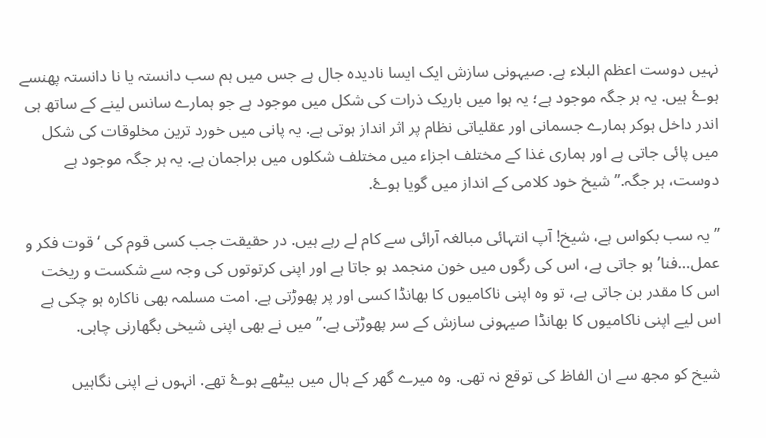نہیں دوست اعظم البلاء ہے. صیہونی سازش ایک ایسا نادیدہ جال ہے جس میں ہم سب دانستہ یا نا دانستہ پھنسے ہوۓ ہیں. یہ ہر جگہ موجود ہے؛ یہ ہوا میں باریک ذرات کی شکل میں موجود ہے جو ہمارے سانس لینے کے ساتھ ہی اندر داخل ہوکر ہمارے جسمانی اور عقلیاتی نظام پر اثر انداز ہوتی ہے. یہ پانی میں خورد ترین مخلوقات کی شکل میں پائی جاتی ہے اور ہماری غذا کے مختلف اجزاء میں مختلف شکلوں میں براجمان ہے. یہ ہر جگہ موجود ہے دوست، ہر جگہ.” شیخ خود کلامی کے انداز میں گویا ہوۓ.

” یہ سب بکواس ہے، شیخ! آپ انتہائی مبالغہ آرائی سے کام لے رہے ہیں. در حقیقت جب کسی قوم کی ‘قوت فکر و عمل…فنا’ ہو جاتی ہے، اس کی رگوں میں خون منجمد ہو جاتا ہے اور اپنی کرتوتوں کی وجہ سے شکست و ریخت اس کا مقدر بن جاتی ہے، تو وہ اپنی ناکامیوں کا بھانڈا کسی اور پر پھوڑتی ہے. امت مسلمہ بھی ناکارہ ہو چکی ہے اس لیے اپنی ناکامیوں کا بھانڈا صیہونی سازش کے سر پھوڑتی ہے.” میں نے بھی اپنی شیخی بگھارنی چاہی.

شیخ کو مجھ سے ان الفاظ کی توقع نہ تھی. وہ میرے گھر کے ہال میں بیٹھے ہوۓ تھے. انہوں نے اپنی نگاہیں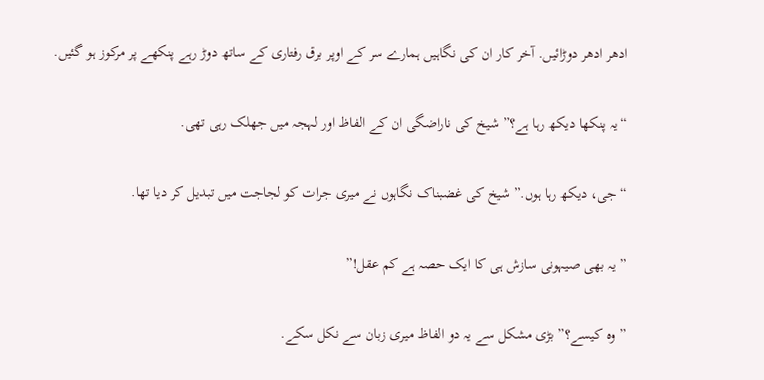ادھر ادھر دوڑائیں. آخر کار ان کی نگاہیں ہمارے سر کے اوپر برق رفتاری کے ساتھ دوڑ رہے پنکھے پر مرکوز ہو گئیں.

“یہ پنکھا دیکھ رہا ہے؟” شیخ کی ناراضگی ان کے الفاظ اور لہجہ میں جھلک رہی تھی.

“جی، دیکھ رہا ہوں.” شیخ کی غضبناک نگاہوں نے میری جرات کو لجاجت میں تبدیل کر دیا تھا.

” یہ بھی صیہونی سازش ہی کا ایک حصہ ہے کم عقل!”

” وہ کیسے؟” بڑی مشکل سے یہ دو الفاظ میری زبان سے نکل سکے.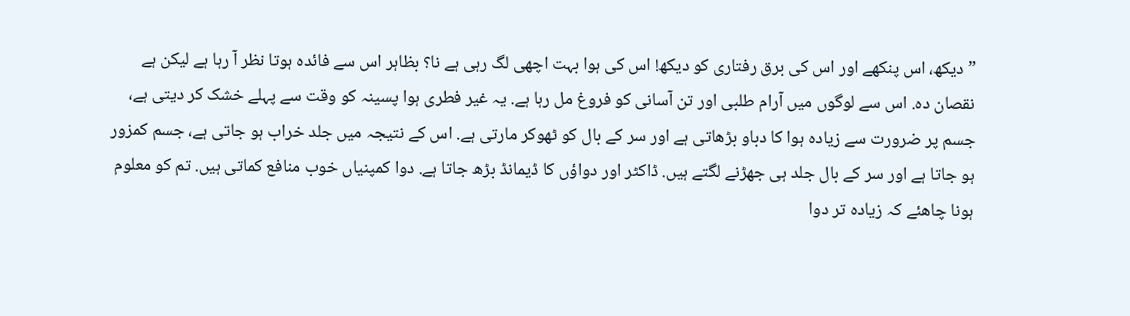” دیکھ، اس پنکھے اور اس کی برق رفتاری کو دیکھ! اس کی ہوا بہت اچھی لگ رہی ہے نا؟ بظاہر اس سے فائدہ ہوتا نظر آ رہا ہے لیکن ہے نقصان دہ. اس سے لوگوں میں آرام طلبی اور تن آسانی کو فروغ مل رہا ہے. یہ غیر فطری ہوا پسینہ کو وقت سے پہلے خشک کر دیتی ہے، جسم پر ضرورت سے زیادہ ہوا کا دباو بڑھاتی ہے اور سر کے بال کو ٹھوکر مارتی ہے. اس کے نتیجہ میں جلد خراب ہو جاتی ہے، جسم کمزور ہو جاتا ہے اور سر کے بال جلد ہی جھڑنے لگتے ہیں. ڈاکٹر اور دواؤں کا ڈیمانڈ بڑھ جاتا ہے. دوا کمپنیاں خوب منافع کماتی ہیں. تم کو معلوم ہونا چاھئے کہ زیادہ تر دوا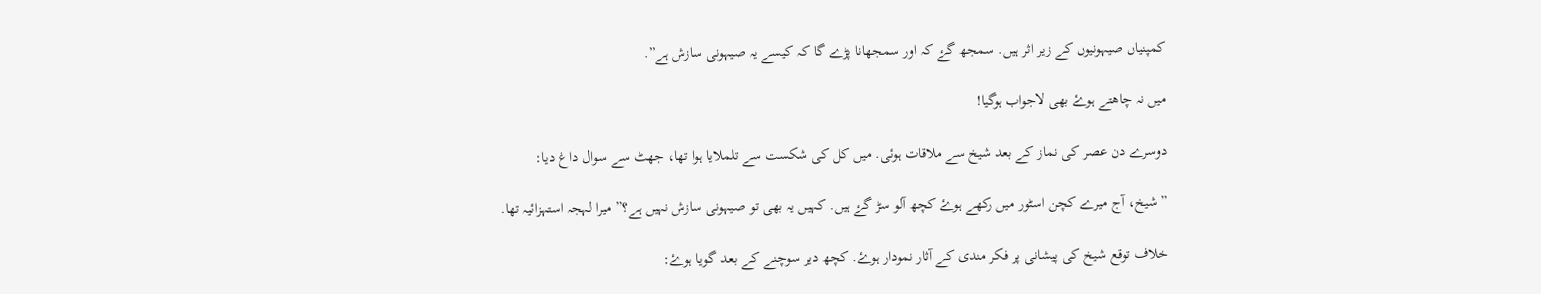کمپنیاں صیہونیوں کے زیر اثر ہیں. سمجھ گۓ کہ اور سمجھانا پڑے گا کہ کیسے یہ صیہونی سازش ہے”.

میں نہ چاھتے ہوۓ بھی لاجواب ہوگیا!

دوسرے دن عصر کی نماز کے بعد شیخ سے ملاقات ہوئی. میں کل کی شکست سے تلملایا ہوا تھا، جھٹ سے سوال داغ دیا:

” شیخ، آج میرے کچن اسٹور میں رکھے ہوۓ کچھ آلو سڑ گۓ ہیں. کہیں یہ بھی تو صیہونی سازش نہیں ہے؟” میرا لہجہ استہزائیہ تھا.

خلاف توقع شیخ کی پیشانی پر فکر مندی کے آثار نمودار ہوۓ. کچھ دیر سوچنے کے بعد گویا ہوۓ: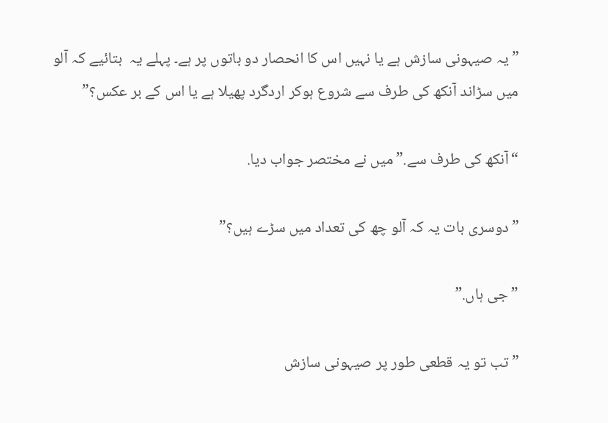” یہ صیہونی سازش ہے یا نہیں اس کا انحصار دو باتوں پر ہے۔ پہلے یہ  بتائیے کہ آلو میں سڑاند آنکھ کی طرف سے شروع ہوکر اردگرد پھیلا ہے یا اس کے بر عکس؟”

“آنکھ کی طرف سے.” میں نے مختصر جواب دیا.

” دوسری بات یہ کہ آلو چھ کی تعداد میں سڑے ہیں؟”

” جی ہاں.”

” تب تو یہ قطعی طور پر صیہونی سازش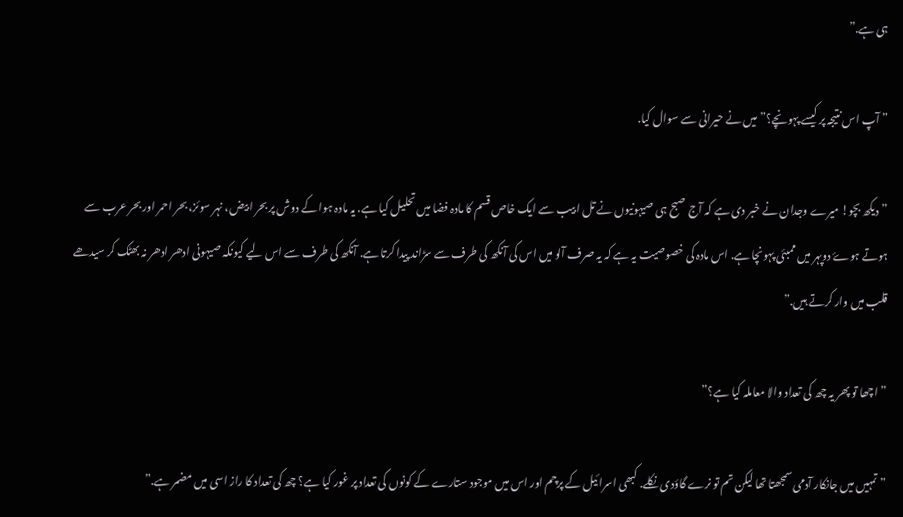ہی ہے.”

” آپ اس نتیجہ پر کیسے پہونچے؟” میں نے حیرانی سے سوال کیا.

” دیکھ بچو! میرے وجدان نے خبر دی ہے کہ آج صبح ہی صیہونیوں نے تل ابیب سے ایک خاص قسم کا مادہ فضا میں تحلیل کیا ہے. یہ مادہ ہوا کے دوش پر بحر ابیض، نہر سوئز، بحر احمر اور بحر عرب سے ہوتے ہوۓ دوپہر میں ممبئی پہونچا ہے. اس مادہ کی خصوصیت یہ ہے کہ یہ صرف آلو میں اس کی آنکھ کی طرف سے سڑاند پیدا کرتا ہے. آنکھ کی طرف سے اس لیے کیونکہ صیہونی ادھر ادھر نہ بھٹک کر سیدھے قلب میں وار کرتے ہیں.”

” اچھا تو پھر یہ چھ کی تعداد والا معاملہ کیا ہے؟”

” تمہیں میں جانکار آدمی سمجھتا تھا لیکن تم تو نرے گاؤدی نکلے. کبھی اسرائیل کے پرچم اور اس میں موجود ستارے کے کونوں کی تعداد پر غور کیا ہے؟ چھ کی تعداد کا راز اسی میں مضمر ہے.”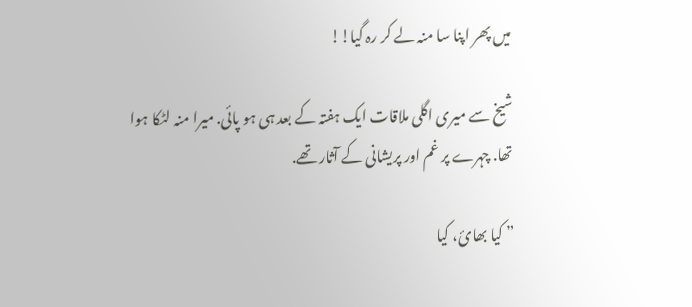میں پھر اپنا سا منہ لے کر رہ گیا!!

شیخ سے میری اگلی ملاقات ایک ہفتہ کے بعد ہی ہو پائی. میرا منہ لٹکا ہوا تھا. چہرے پر غم اور پریشانی کے آثار تھے.

” کیا بھائ، کیا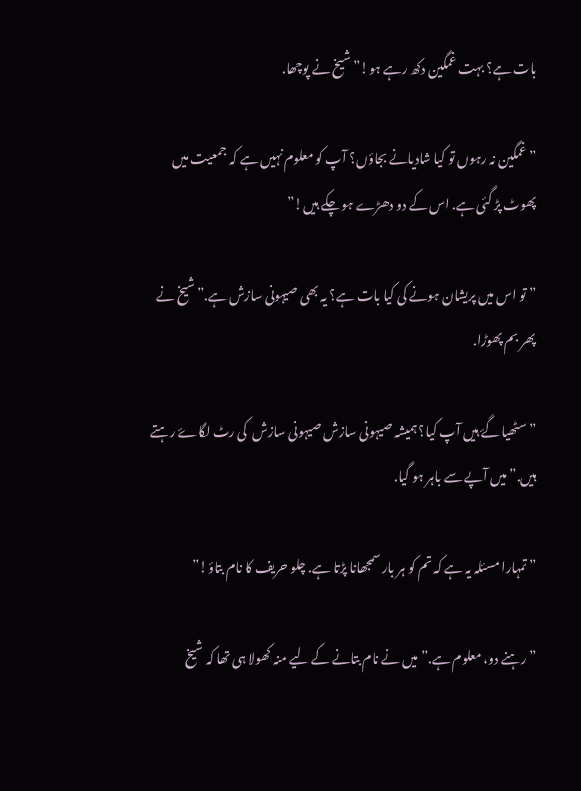بات ہے؟ بہت غمگین دکھ رہے ہو!” شیخ نے پوچھا.

” غمگین نہ رہوں تو کیا شادیانے بجاؤں؟ آپ کو معلوم نہیں ہے کہ جمعیت میں پھوٹ پڑ گئی ہے. اس کے دو دھڑے ہو چکے ہیں!”

” تو اس میں پریشان ہونے کی کیا بات ہے؟ یہ بھی صیہونی سازش ہے.” شیخ نے پھر بم پھوڑا.

” سٹھیا گۓ ہیں آپ کیا؟ ہمیشہ صیہونی سازش صیہونی سازش  کی رٹ لگاۓ رہتے ہیں.” میں آپے سے باہر ہو گیا.

” تمہارا مسئلہ یہ ہے کہ تم کو ہر بار سمجھانا پڑتا ہے. چلو حریف کا نام بتاؤ!”

” رہنے دو، معلوم ہے.” میں نے نام بتانے کے لیے منہ کھولا ہی تھا کہ شیخ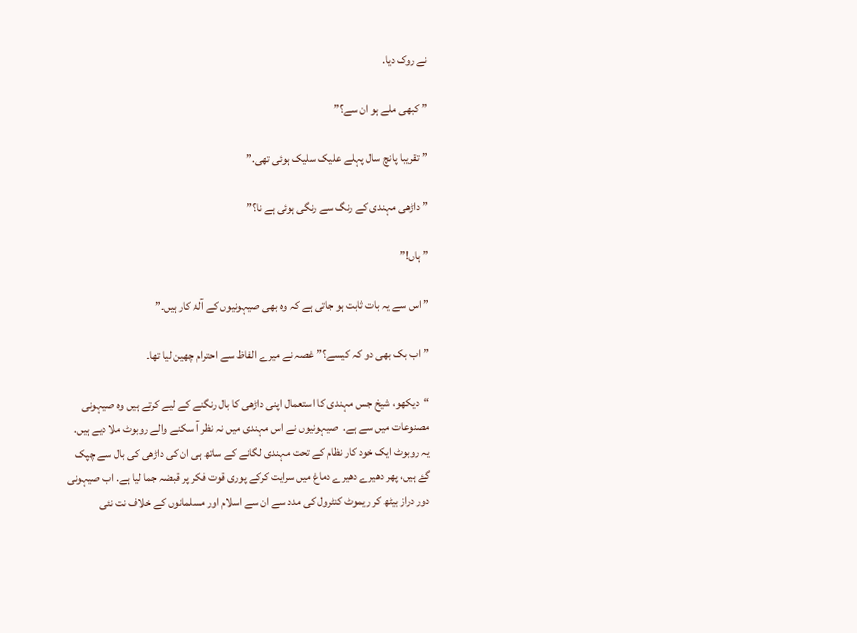نے روک دیا.

” کبھی ملے ہو ان سے؟”

” تقریبا پانچ سال پہلے علیک سلیک ہوئی تھی.”

” داڑھی مہندی کے رنگ سے رنگی ہوئی ہے نا؟”

” ہاں!”

” اس سے یہ بات ثابت ہو جاتی ہے کہ وہ بھی صیہونیوں کے آلۂ کار ہیں۔”

” اب بک بھی دو کہ کیسے؟” غصہ نے میرے الفاظ سے احترام چھین لیا تھا۔

“دیکھو، شیخ جس مہندی کا استعمال اپنی داڑھی کا بال رنگنے کے لیے کرتے ہیں وہ صیہونی مصنوعات میں سے ہے.  صیہونیوں نے اس مہندی میں نہ نظر آ سکنے والے روبوٹ ملا دیے ہیں. یہ روبوٹ ایک خود کار نظام کے تحت مہندی لگانے کے ساتھ ہی ان کی داڑھی کی بال سے چپک گۓ ہیں، پھر دھیرے دھیرے دماغ میں سرایت کرکے پوری قوت فکر پر قبضہ جما لیا ہے. اب صیہونی دور دراز بیٹھ کر ریموٹ کنٹرول کی مدد سے ان سے اسلام اور مسلمانوں کے خلاف نت نئی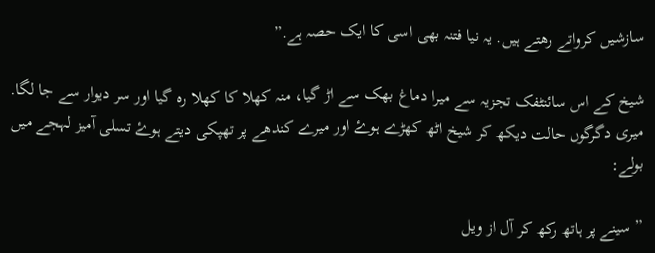سازشیں کرواتے رهتے ہیں. یہ نیا فتنہ بھی اسی کا ایک حصہ ہے.”

شیخ کے اس سائنٹفک تجزیہ سے میرا دماغ بھک سے اڑ گیا، منہ کھلا کا کھلا رہ گیا اور سر دیوار سے جا لگا. میری دگرگوں حالت دیکھ کر شیخ اٹھ کھڑے ہوۓ اور میرے کندھے پر تھپکی دیتے ہوۓ تسلی آمیز لہجے میں بولے:

” سینے پر ہاتھ رکھ کر آل از ویل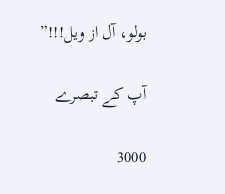بولو، آل از ویل!!!”

آپ کے تبصرے

3000